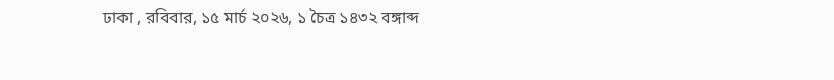ঢাকা , রবিবার, ১৫ মার্চ ২০২৬, ১ চৈত্র ১৪৩২ বঙ্গাব্দ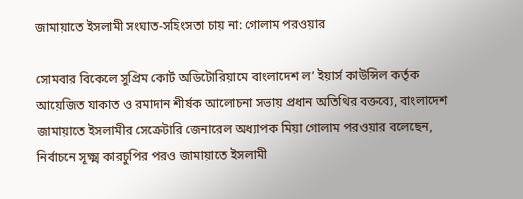জামায়াতে ইসলামী সংঘাত-সহিংসতা চায় না: গোলাম পরওয়ার

সোমবার বিকেলে সুপ্রিম কোর্ট অডিটোরিয়ামে বাংলাদেশ ল’ ইয়ার্স কাউন্সিল কর্তৃক আয়েজিত যাকাত ও রমাদান শীর্ষক আলোচনা সভায় প্রধান অতিথির বক্তব্যে, বাংলাদেশ জামায়াতে ইসলামীর সেক্রেটারি জেনারেল অধ্যাপক মিয়া গোলাম পরওয়ার বলেছেন, নির্বাচনে সূক্ষ্ম কারচুপির পরও জামায়াতে ইসলামী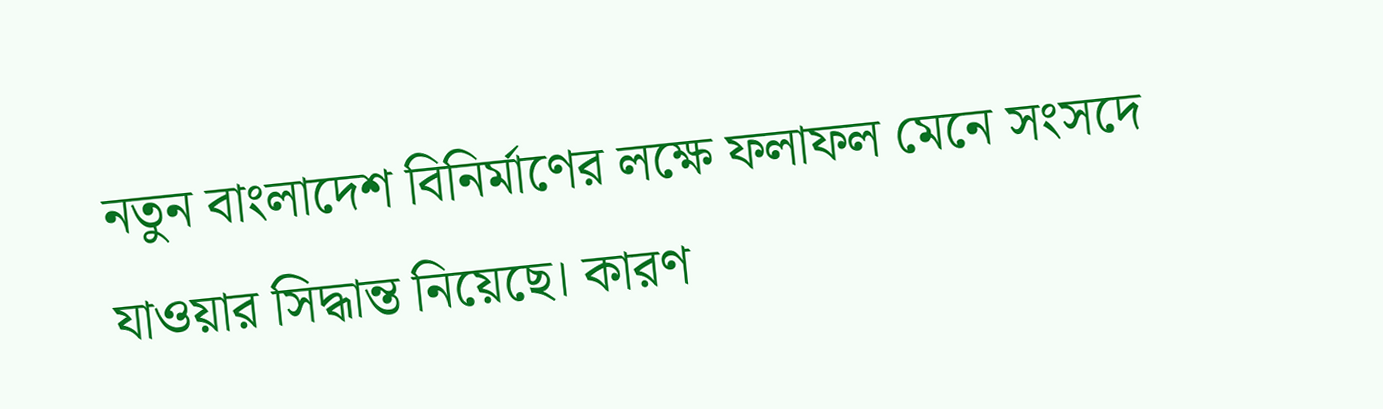নতুন বাংলাদেশ বিনির্মাণের লক্ষে ফলাফল মেনে সংসদে যাওয়ার সিদ্ধান্ত নিয়েছে। কারণ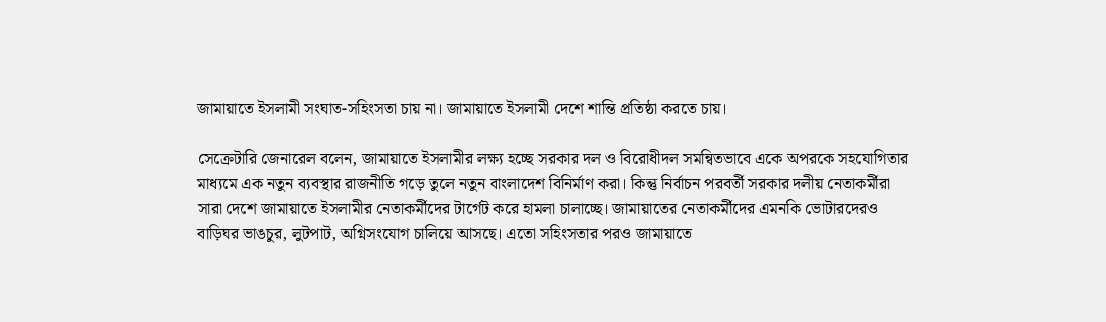জামায়াতে ইসলামী সংঘাত-সহিংসতা চায় না। জামায়াতে ইসলামী দেশে শান্তি প্রতিষ্ঠা করতে চায়।

সেক্রেটারি জেনারেল বলেন, জামায়াতে ইসলামীর লক্ষ্য হচ্ছে সরকার দল ও বিরোধীদল সমন্বিতভাবে একে অপরকে সহযোগিতার মাধ্যমে এক নতুন ব্যবস্থার রাজনীতি গড়ে তুলে নতুন বাংলাদেশ বিনির্মাণ করা। কিন্তু নির্বাচন পরবর্তী সরকার দলীয় নেতাকর্মীরা সারা দেশে জামায়াতে ইসলামীর নেতাকর্মীদের টার্গেট করে হামলা চালাচ্ছে। জামায়াতের নেতাকর্মীদের এমনকি ভোটারদেরও বাড়িঘর ভাঙচুর, লুটপাট, অগ্নিসংযোগ চালিয়ে আসছে। এতো সহিংসতার পরও জামায়াতে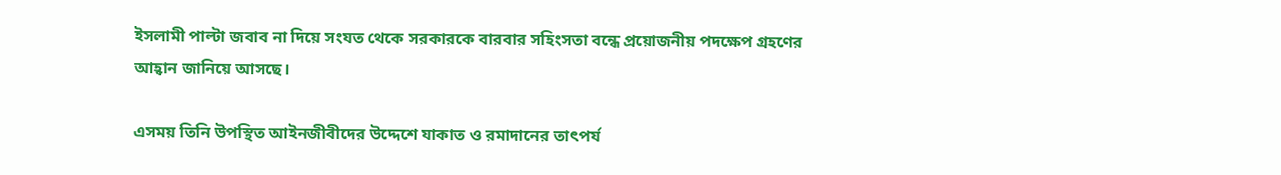ইসলামী পাল্টা জবাব না দিয়ে সংযত থেকে সরকারকে বারবার সহিংসতা বন্ধে প্রয়োজনীয় পদক্ষেপ গ্রহণের আহ্বান জানিয়ে আসছে।

এসময় তিনি উপস্থিত আইনজীবীদের উদ্দেশে যাকাত ও রমাদানের তাৎপর্য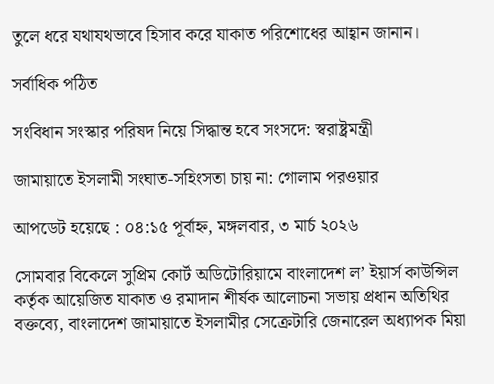তুলে ধরে যথাযথভাবে হিসাব করে যাকাত পরিশোধের আহ্বান জানান।

সর্বাধিক পঠিত

সংবিধান সংস্কার পরিষদ নিয়ে সিদ্ধান্ত হবে সংসদে: স্বরাষ্ট্রমন্ত্রী

জামায়াতে ইসলামী সংঘাত-সহিংসতা চায় না: গোলাম পরওয়ার

আপডেট হয়েছে : ০৪:১৫ পূর্বাহ্ন, মঙ্গলবার, ৩ মার্চ ২০২৬

সোমবার বিকেলে সুপ্রিম কোর্ট অডিটোরিয়ামে বাংলাদেশ ল’ ইয়ার্স কাউন্সিল কর্তৃক আয়েজিত যাকাত ও রমাদান শীর্ষক আলোচনা সভায় প্রধান অতিথির বক্তব্যে, বাংলাদেশ জামায়াতে ইসলামীর সেক্রেটারি জেনারেল অধ্যাপক মিয়া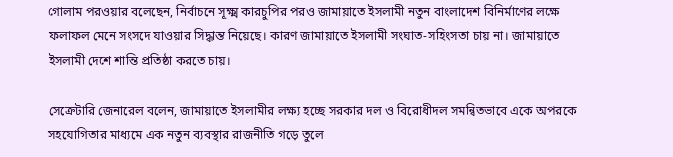গোলাম পরওয়ার বলেছেন, নির্বাচনে সূক্ষ্ম কারচুপির পরও জামায়াতে ইসলামী নতুন বাংলাদেশ বিনির্মাণের লক্ষে ফলাফল মেনে সংসদে যাওয়ার সিদ্ধান্ত নিয়েছে। কারণ জামায়াতে ইসলামী সংঘাত-সহিংসতা চায় না। জামায়াতে ইসলামী দেশে শান্তি প্রতিষ্ঠা করতে চায়।

সেক্রেটারি জেনারেল বলেন, জামায়াতে ইসলামীর লক্ষ্য হচ্ছে সরকার দল ও বিরোধীদল সমন্বিতভাবে একে অপরকে সহযোগিতার মাধ্যমে এক নতুন ব্যবস্থার রাজনীতি গড়ে তুলে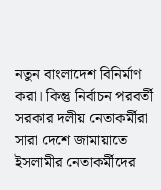নতুন বাংলাদেশ বিনির্মাণ করা। কিন্তু নির্বাচন পরবর্তী সরকার দলীয় নেতাকর্মীরা সারা দেশে জামায়াতে ইসলামীর নেতাকর্মীদের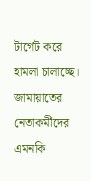টার্গেট করে হামলা চালাচ্ছে। জামায়াতের নেতাকর্মীদের এমনকি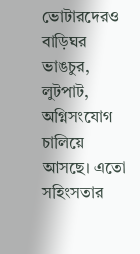ভোটারদেরও বাড়িঘর ভাঙচুর, লুটপাট, অগ্নিসংযোগ চালিয়ে আসছে। এতো সহিংসতার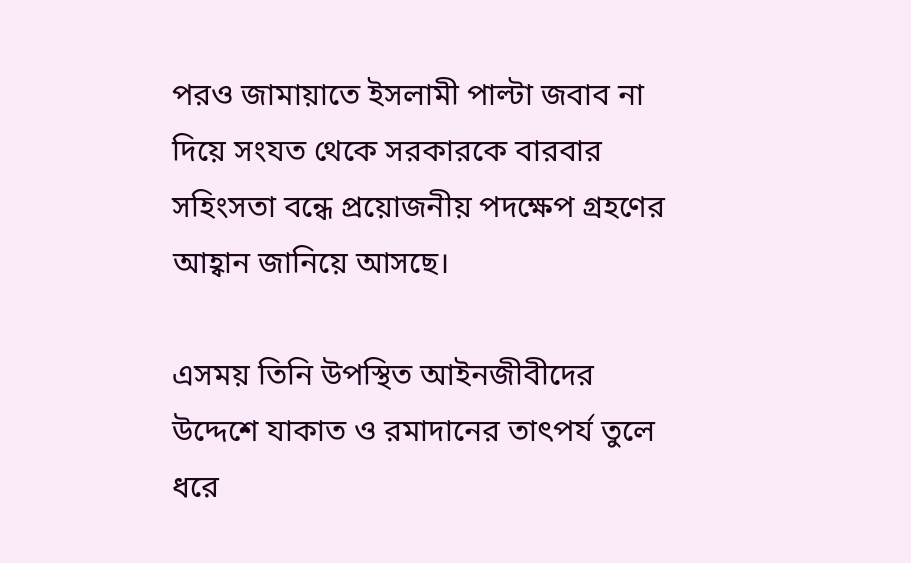পরও জামায়াতে ইসলামী পাল্টা জবাব না দিয়ে সংযত থেকে সরকারকে বারবার সহিংসতা বন্ধে প্রয়োজনীয় পদক্ষেপ গ্রহণের আহ্বান জানিয়ে আসছে।

এসময় তিনি উপস্থিত আইনজীবীদের উদ্দেশে যাকাত ও রমাদানের তাৎপর্য তুলে ধরে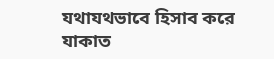যথাযথভাবে হিসাব করে যাকাত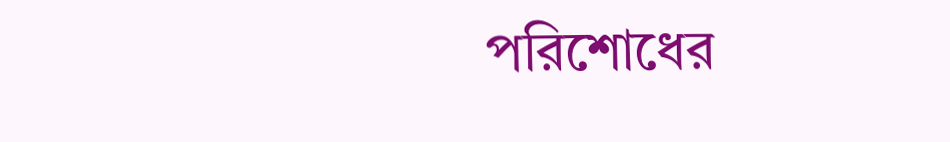পরিশোধের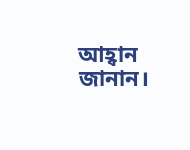আহ্বান জানান।